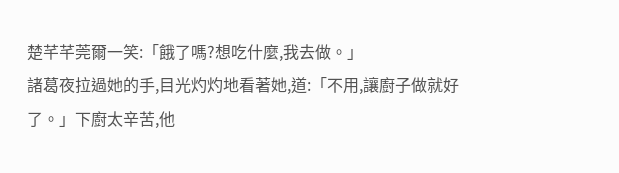楚芊芊莞爾一笑:「餓了嗎?想吃什麼,我去做。」
諸葛夜拉過她的手,目光灼灼地看著她,道:「不用,讓廚子做就好了。」下廚太辛苦,他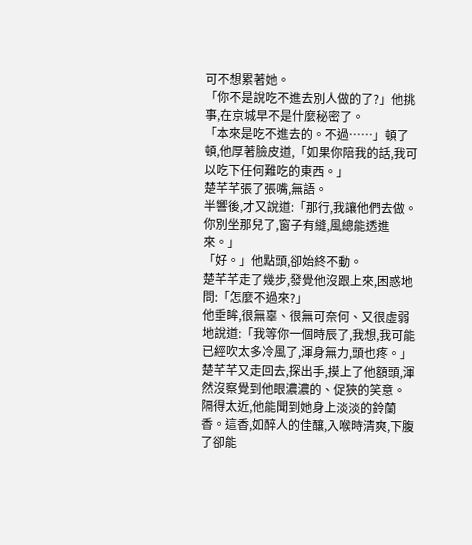可不想累著她。
「你不是說吃不進去別人做的了?」他挑事,在京城早不是什麼秘密了。
「本來是吃不進去的。不過……」頓了頓,他厚著臉皮道,「如果你陪我的話,我可以吃下任何難吃的東西。」
楚芊芊張了張嘴,無語。
半響後,才又說道:「那行,我讓他們去做。你別坐那兒了,窗子有縫,風總能透進來。」
「好。」他點頭,卻始終不動。
楚芊芊走了幾步,發覺他沒跟上來,困惑地問:「怎麼不過來?」
他垂眸,很無辜、很無可奈何、又很虛弱地說道:「我等你一個時辰了,我想,我可能已經吹太多冷風了,渾身無力,頭也疼。」
楚芊芊又走回去,探出手,摸上了他額頭,渾然沒察覺到他眼濃濃的、促狹的笑意。
隔得太近,他能聞到她身上淡淡的鈴蘭香。這香,如醉人的佳釀,入喉時清爽,下腹了卻能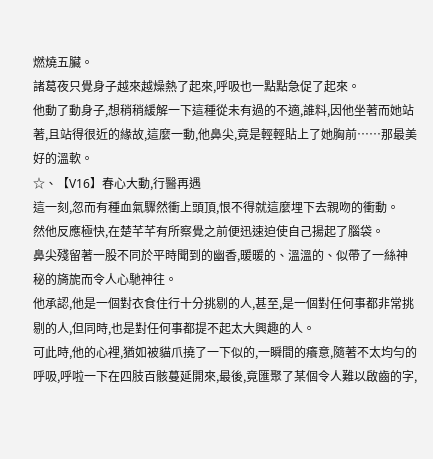燃燒五臟。
諸葛夜只覺身子越來越燥熱了起來,呼吸也一點點急促了起來。
他動了動身子,想稍稍緩解一下這種從未有過的不適,誰料,因他坐著而她站著,且站得很近的緣故,這麼一動,他鼻尖,竟是輕輕貼上了她胸前……那最美好的溫軟。
☆、【V16】春心大動,行醫再遇
這一刻,忽而有種血氣驟然衝上頭頂,恨不得就這麼埋下去親吻的衝動。
然他反應極快,在楚芊芊有所察覺之前便迅速迫使自己揚起了腦袋。
鼻尖殘留著一股不同於平時聞到的幽香,暖暖的、溫溫的、似帶了一絲神秘的旖旎而令人心馳神往。
他承認,他是一個對衣食住行十分挑剔的人,甚至,是一個對任何事都非常挑剔的人,但同時,也是對任何事都提不起太大興趣的人。
可此時,他的心裡,猶如被貓爪撓了一下似的,一瞬間的癢意,隨著不太均勻的呼吸,呼啦一下在四肢百骸蔓延開來,最後,竟匯聚了某個令人難以啟齒的字,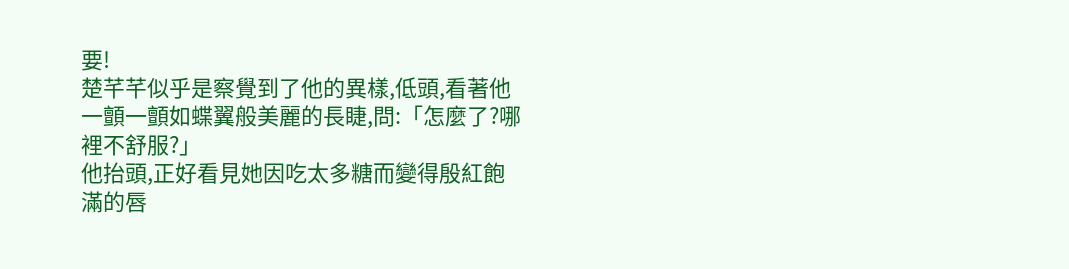要!
楚芊芊似乎是察覺到了他的異樣,低頭,看著他一顫一顫如蝶翼般美麗的長睫,問:「怎麼了?哪裡不舒服?」
他抬頭,正好看見她因吃太多糖而變得殷紅飽滿的唇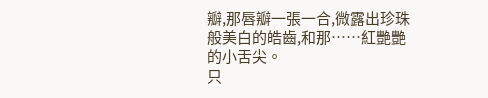瓣,那唇瓣一張一合,微露出珍珠般美白的皓齒,和那……紅艷艷的小舌尖。
只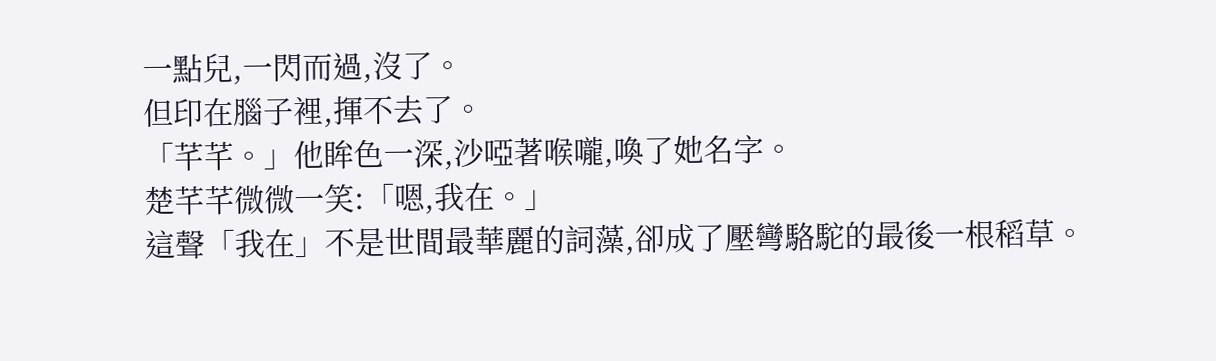一點兒,一閃而過,沒了。
但印在腦子裡,揮不去了。
「芊芊。」他眸色一深,沙啞著喉嚨,喚了她名字。
楚芊芊微微一笑:「嗯,我在。」
這聲「我在」不是世間最華麗的詞藻,卻成了壓彎駱駝的最後一根稻草。